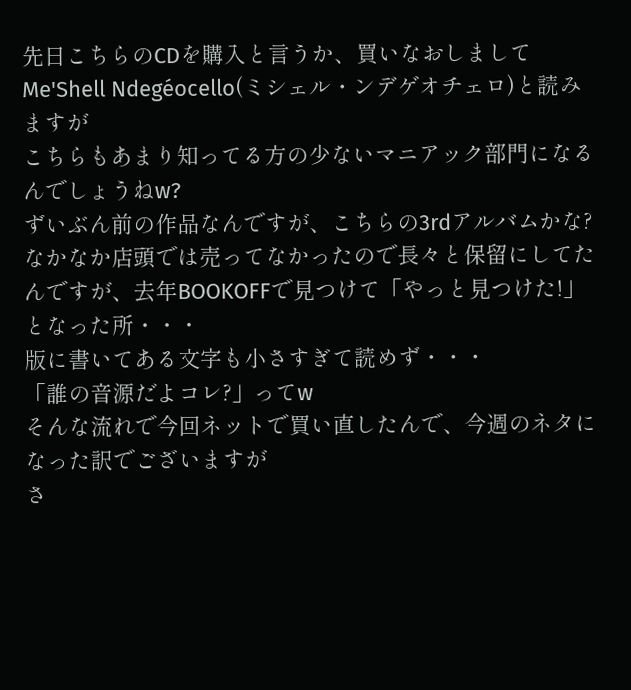先日こちらのCDを購入と言うか、買いなおしまして
Me'Shell Ndegéocello(ミシェル・ンデゲオチェロ)と読みますが
こちらもあまり知ってる方の少ないマニアック部門になるんでしょうねw?
ずいぶん前の作品なんですが、こちらの3rdアルバムかな?なかなか店頭では売ってなかったので長々と保留にしてたんですが、去年BOOKOFFで見つけて「やっと見つけた!」となった所・・・
版に書いてある文字も小さすぎて読めず・・・
「誰の音源だよコレ?」ってw
そんな流れで今回ネットで買い直したんで、今週のネタになった訳でございますが
さ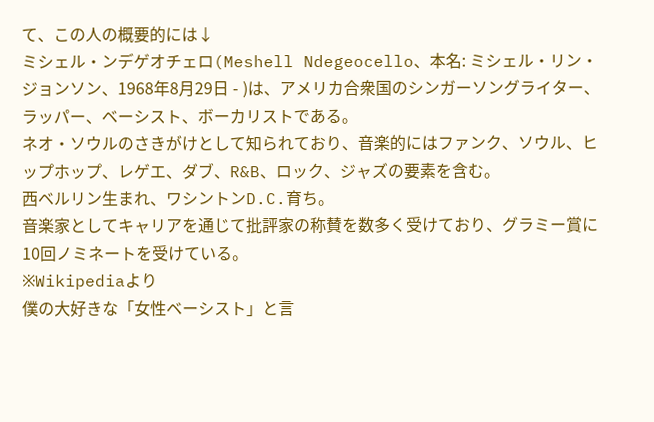て、この人の概要的には↓
ミシェル・ンデゲオチェロ(Meshell Ndegeocello、本名: ミシェル・リン・ジョンソン、1968年8月29日 - )は、アメリカ合衆国のシンガーソングライター、ラッパー、ベーシスト、ボーカリストである。
ネオ・ソウルのさきがけとして知られており、音楽的にはファンク、ソウル、ヒップホップ、レゲエ、ダブ、R&B、ロック、ジャズの要素を含む。
西ベルリン生まれ、ワシントンD.C.育ち。
音楽家としてキャリアを通じて批評家の称賛を数多く受けており、グラミー賞に10回ノミネートを受けている。
※Wikipediaより
僕の大好きな「女性ベーシスト」と言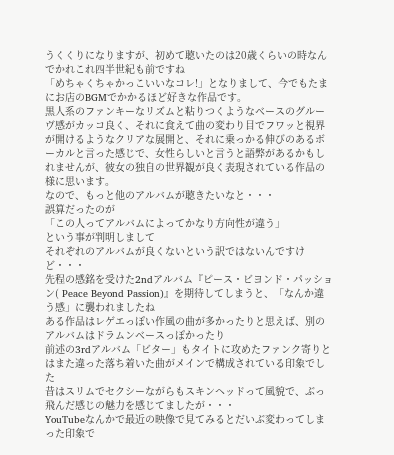うくくりになりますが、初めて聴いたのは20歳くらいの時なんでかれこれ四半世紀も前ですね
「めちゃくちゃかっこいいなコレ!」となりまして、今でもたまにお店のBGMでかかるほど好きな作品です。
黒人系のファンキーなリズムと粘りつくようなベースのグルーヴ感がカッコ良く、それに食えて曲の変わり目でフワッと視界が開けるようなクリアな展開と、それに乗っかる伸びのあるボーカルと言った感じで、女性らしいと言うと語弊があるかもしれませんが、彼女の独自の世界観が良く表現されている作品の様に思います。
なので、もっと他のアルバムが聴きたいなと・・・
誤算だったのが
「この人ってアルバムによってかなり方向性が違う」
という事が判明しまして
それぞれのアルバムが良くないという訳ではないんですけど・・・
先程の感銘を受けた2ndアルバム『ピース・ビヨンド・パッション( Peace Beyond Passion)』を期待してしまうと、「なんか違う感」に襲われましたね
ある作品はレゲエっぽい作風の曲が多かったりと思えば、別のアルバムはドラムンベースっぽかったり
前述の3rdアルバム「ビター」もタイトに攻めたファンク寄りとはまた違った落ち着いた曲がメインで構成されている印象でした
昔はスリムでセクシーながらもスキンヘッドって風貌で、ぶっ飛んだ感じの魅力を感じてましたが・・・
YouTubeなんかで最近の映像で見てみるとだいぶ変わってしまった印象で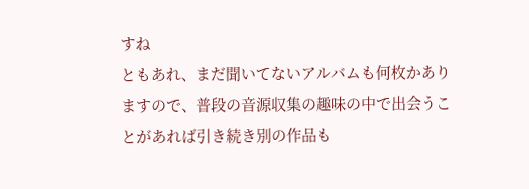すね
ともあれ、まだ聞いてないアルバムも何枚かありますので、普段の音源収集の趣味の中で出会うことがあれば引き続き別の作品も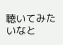聴いてみたいなと